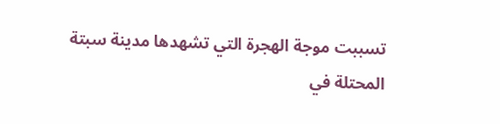تسببت موجة الهجرة التي تشهدها مدينة سبتة المحتلة في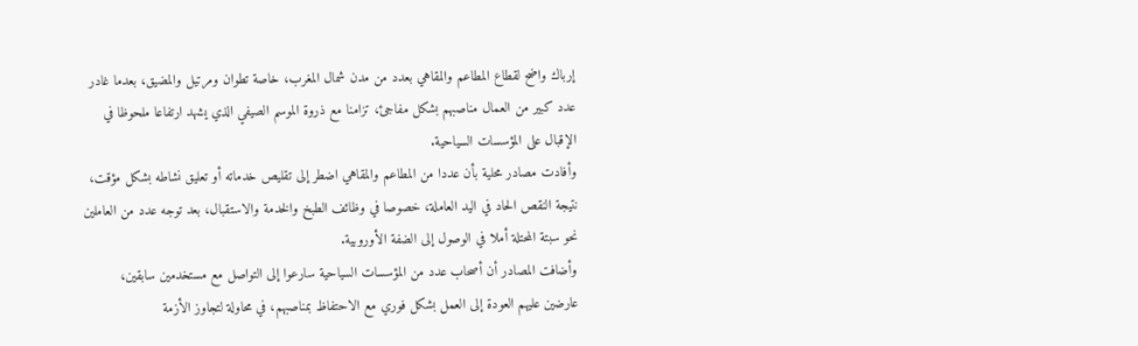إرباك واضح لقطاع المطاعم والمقاهي بعدد من مدن شمال المغرب، خاصة تطوان ومرتيل والمضيق، بعدما غادر عدد كبير من العمال مناصبهم بشكل مفاجئ، تزامنا مع ذروة الموسم الصيفي الذي يشهد ارتفاعا ملحوظا في الإقبال على المؤسسات السياحية.
وأفادت مصادر محلية بأن عددا من المطاعم والمقاهي اضطر إلى تقليص خدماته أو تعليق نشاطه بشكل مؤقت، نتيجة النقص الحاد في اليد العاملة، خصوصا في وظائف الطبخ والخدمة والاستقبال، بعد توجه عدد من العاملين نحو سبتة المحتلة أملا في الوصول إلى الضفة الأوروبية.
وأضافت المصادر أن أصحاب عدد من المؤسسات السياحية سارعوا إلى التواصل مع مستخدمين سابقين، عارضين عليهم العودة إلى العمل بشكل فوري مع الاحتفاظ بمناصبهم، في محاولة لتجاوز الأزمة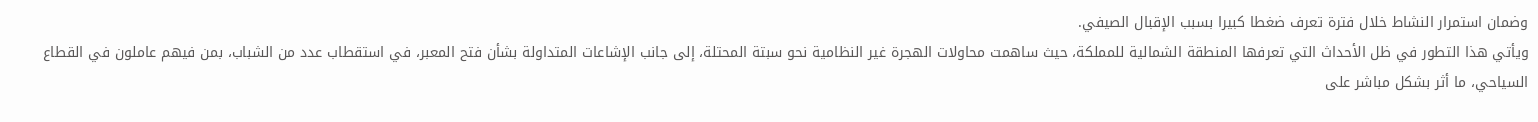وضمان استمرار النشاط خلال فترة تعرف ضغطا كبيرا بسبب الإقبال الصيفي.
ويأتي هذا التطور في ظل الأحداث التي تعرفها المنطقة الشمالية للمملكة، حيث ساهمت محاولات الهجرة غير النظامية نحو سبتة المحتلة، إلى جانب الإشاعات المتداولة بشأن فتح المعبر، في استقطاب عدد من الشباب، بمن فيهم عاملون في القطاع السياحي، ما أثر بشكل مباشر على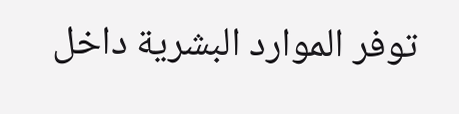توفر الموارد البشرية داخل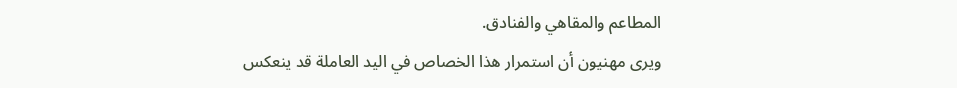المطاعم والمقاهي والفنادق.
ويرى مهنيون أن استمرار هذا الخصاص في اليد العاملة قد ينعكس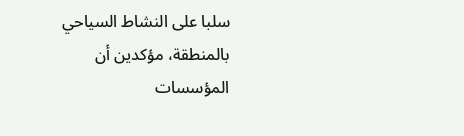سلبا على النشاط السياحي بالمنطقة، مؤكدين أن المؤسسات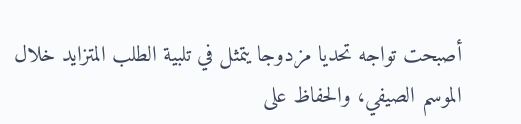أصبحت تواجه تحديا مزدوجا يتمثل في تلبية الطلب المتزايد خلال الموسم الصيفي، والحفاظ على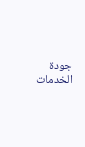جودة الخدمات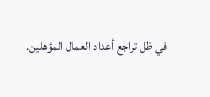في ظل تراجع أعداد العمال المؤهلين.